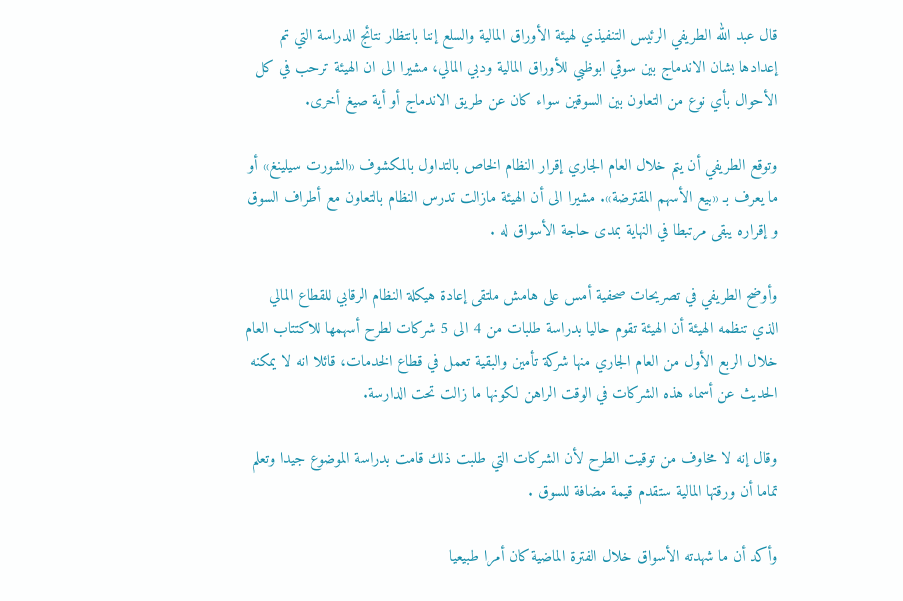قال عبد الله الطريفي الرئيس التنفيذي لهيئة الأوراق المالية والسلع إننا بانتظار نتائج الدراسة التي تم إعدادها بشان الاندماج بين سوقي ابوظبي للأوراق المالية ودبي المالي، مشيرا الى ان الهيئة ترحب في كل الأحوال بأي نوع من التعاون بين السوقين سواء كان عن طريق الاندماج أو أية صيغ أخرى.

وتوقع الطريفي أن يتم خلال العام الجاري إقرار النظام الخاص بالتداول بالمكشوف «الشورت سيلينغ» أو ما يعرف بـ «بيع الأسهم المقترضة». مشيرا الى أن الهيئة مازالت تدرس النظام بالتعاون مع أطراف السوق و إقراره يبقى مرتبطا في النهاية بمدى حاجة الأسواق له .

وأوضح الطريفي في تصريحات صحفية أمس على هامش ملتقى إعادة هيكلة النظام الرقابي للقطاع المالي الذي تنظمه الهيئة أن الهيئة تقوم حاليا بدراسة طلبات من 4 الى 5 شركات لطرح أسهمها للاكتتاب العام خلال الربع الأول من العام الجاري منها شركة تأمين والبقية تعمل في قطاع الخدمات، قائلا انه لا يمكنه الحديث عن أسماء هذه الشركات في الوقت الراهن لكونها ما زالت تحت الدارسة.

وقال إنه لا مخاوف من توقيت الطرح لأن الشركات التي طلبت ذلك قامت بدراسة الموضوع جيدا وتعلم تماما أن ورقتها المالية ستقدم قيمة مضافة للسوق .

وأكد أن ما شهدته الأسواق خلال الفترة الماضية كان أمرا طبيعيا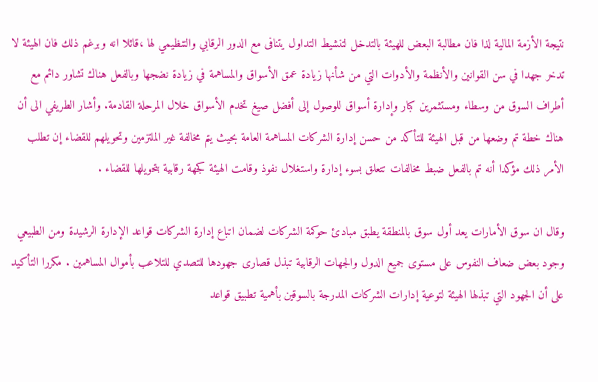نتيجة الأزمة المالية لذا فان مطالبة البعض للهيئة بالتدخل لتنشيط التداول يتنافى مع الدور الرقابي والتنظيمي لها ،قائلا انه وبرغم ذلك فان الهيئة لا تدخر جهدا في سن القوانين والأنظمة والأدوات التي من شأنها زيادة عمق الأسواق والمساهمة في زيادة نضجها وبالفعل هناك تشاور دائم مع أطراف السوق من وسطاء ومستثمرين كبار وإدارة أسواق للوصول إلى أفضل صيغ تخدم الأسواق خلال المرحلة القادمة. وأشار الطريفي الى أن هناك خطة تم وضعها من قبل الهيئة للتأكد من حسن إدارة الشركات المساهمة العامة بحيث يتم مخالفة غير الملتزمين وتحويلهم للقضاء إن تطلب الأمر ذلك مؤكدا أنه تم بالفعل ضبط مخالفات تتعلق بسوء إدارة واستغلال نفوذ وقامت الهيئة كجهة رقابية بتحويلها للقضاء .

وقال ان سوق الأمارات يعد أول سوق بالمنطقة يطبق مبادئ حوكمة الشركات لضمان اتباع إدارة الشركات قواعد الإدارة الرشيدة ومن الطبيعي وجود بعض ضعاف النفوس على مستوى جميع الدول والجهات الرقابية تبذل قصارى جهودها للتصدي للتلاعب بأموال المساهمين . مكررا التأكيد على أن الجهود التي تبذلها الهيئة لتوعية إدارات الشركات المدرجة بالسوقين بأهمية تطبيق قواعد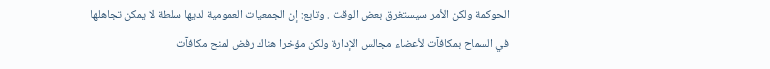الحوكمة ولكن الأمر سيستغرق بعض الوقت . وتابع: إن الجمعيات العمومية لديها سلطة لا يمكن تجاهلها في السماح بمكافآت لأعضاء مجالس الإدارة ولكن مؤخرا هناك رفض لمنح مكافآت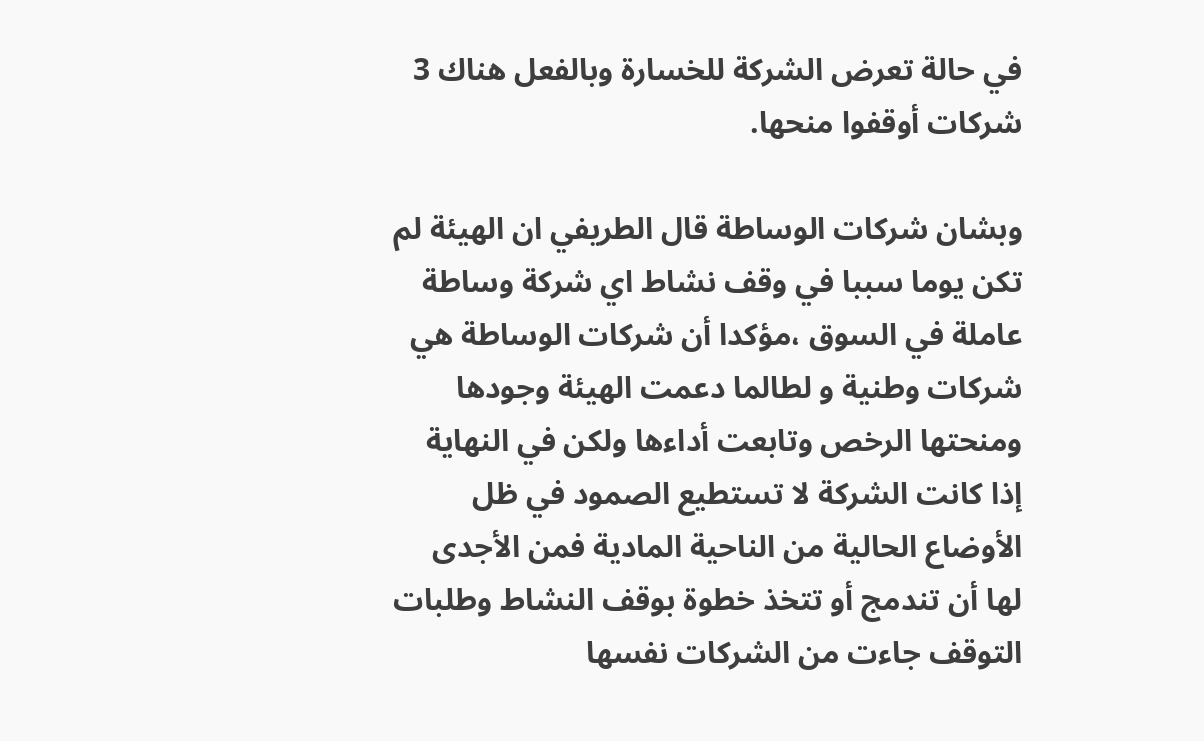في حالة تعرض الشركة للخسارة وبالفعل هناك 3 شركات أوقفوا منحها.

وبشان شركات الوساطة قال الطريفي ان الهيئة لم تكن يوما سببا في وقف نشاط اي شركة وساطة عاملة في السوق ،مؤكدا أن شركات الوساطة هي شركات وطنية و لطالما دعمت الهيئة وجودها ومنحتها الرخص وتابعت أداءها ولكن في النهاية إذا كانت الشركة لا تستطيع الصمود في ظل الأوضاع الحالية من الناحية المادية فمن الأجدى لها أن تندمج أو تتخذ خطوة بوقف النشاط وطلبات التوقف جاءت من الشركات نفسها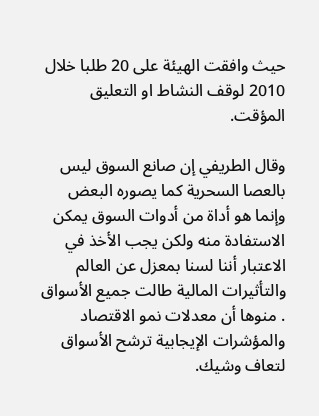حيث وافقت الهيئة على 20 طلبا خلال 2010 لوقف النشاط او التعليق المؤقت.

وقال الطريفي إن صانع السوق ليس بالعصا السحرية كما يصوره البعض وإنما هو أداة من أدوات السوق يمكن الاستفادة منه ولكن يجب الأخذ في الاعتبار أننا لسنا بمعزل عن العالم والتأثيرات المالية طالت جميع الأسواق . منوها أن معدلات نمو الاقتصاد والمؤشرات الإيجابية ترشح الأسواق لتعاف وشيك.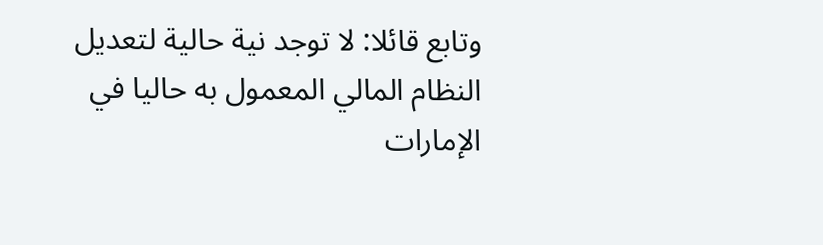وتابع قائلا: لا توجد نية حالية لتعديل النظام المالي المعمول به حاليا في الإمارات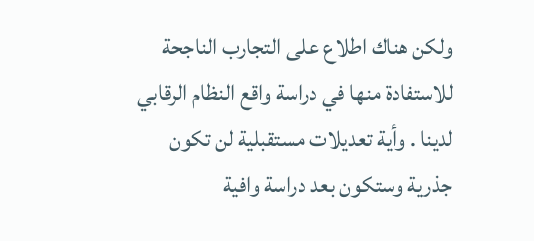ولكن هناك اطلاع على التجارب الناجحة للاستفادة منها في دراسة واقع النظام الرقابي لدينا . وأية تعديلات مستقبلية لن تكون جذرية وستكون بعد دراسة وافية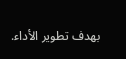بهدف تطوير الأداء.